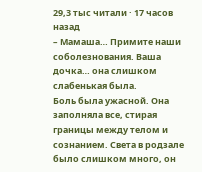29,3 тыс читали · 17 часов назад
– Мамаша… Примите наши соболезнования. Ваша дочка… она слишком слабенькая была.
Боль была ужасной. Она заполняла все, стирая границы между телом и сознанием. Света в родзале было слишком много, он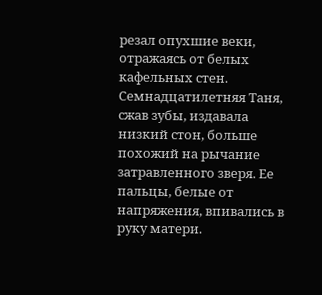резал опухшие веки, отражаясь от белых кафельных стен. Семнадцатилетняя Таня, сжав зубы, издавала низкий стон, больше похожий на рычание затравленного зверя. Ее пальцы, белые от напряжения, впивались в руку матери.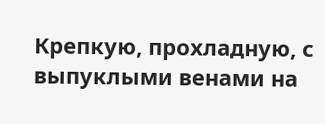Крепкую, прохладную, с выпуклыми венами на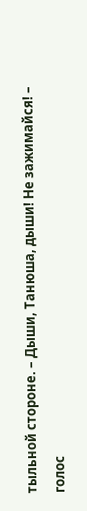тыльной стороне. – Дыши, Танюша, дыши! Не зажимайся! – голос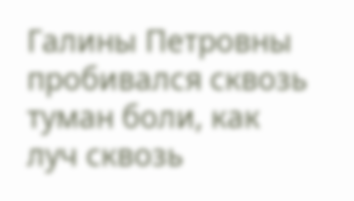Галины Петровны пробивался сквозь туман боли, как луч сквозь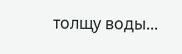толщу воды...